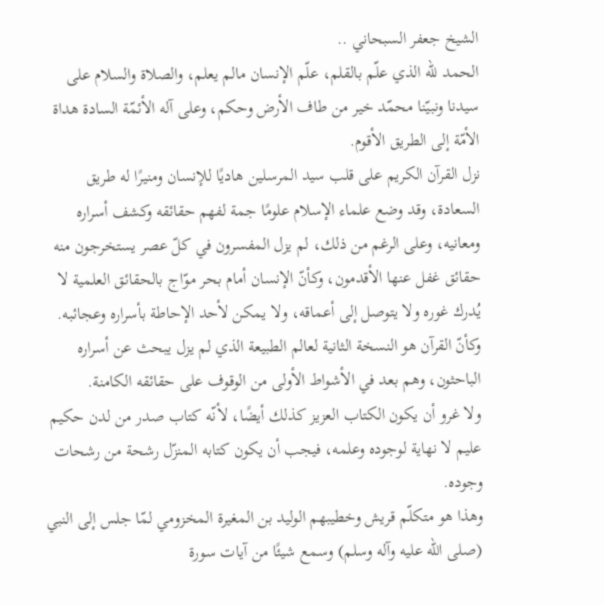الشيخ جعفر السبحاني ..
الحمد للّه الذي علّم بالقلم، علّم الإنسان مالم يعلم، والصلاة والسلام على سيدنا ونبيّنا محمّد خير من طاف الأرض وحكم، وعلى آله الأئمّة السادة هداة الأمّة إلى الطريق الأقوم.
نزل القرآن الكريم على قلب سيد المرسلين هاديًا للإنسان ومنيرًا له طريق السعادة، وقد وضع علماء الإسلام علومًا جمة لفهم حقائقه وكشف أسراره ومعانيه، وعلى الرغم من ذلك، لم يزل المفسرون في كلّ عصر يستخرجون منه حقائق غفل عنها الأقدمون، وكأنّ الإنسان أمام بحر موّاج بالحقائق العلمية لا يُدرك غوره ولا يتوصل إلى أعماقه، ولا يمكن لأحد الإحاطة بأسراره وعجائبه.
وكأنّ القرآن هو النسخة الثانية لعالم الطبيعة الذي لم يزل يبحث عن أسراره الباحثون، وهم بعد في الأشواط الأولى من الوقوف على حقائقه الكامنة.
ولا غرو أن يكون الكتاب العزيز كذلك أيضًا، لأنّه كتاب صدر من لدن حكيم عليم لا نهاية لوجوده وعلمه، فيجب أن يكون كتابه المنزّل رشحة من رشحات وجوده.
وهذا هو متكلّم قريش وخطيبهم الوليد بن المغيرة المخزومي لمّا جلس إلى النبي (صلى الله عليه وآله وسلم) وسمع شيئًا من آيات سورة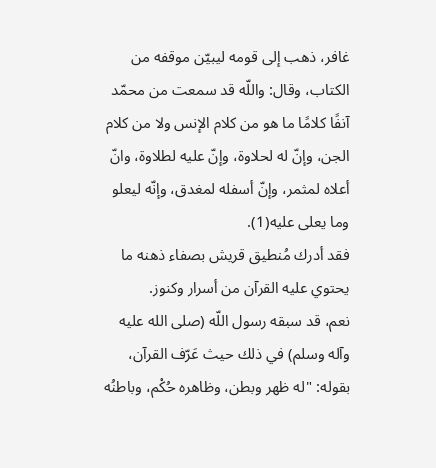غافر، ذهب إلى قومه ليبيّن موقفه من الكتاب، وقال: واللّه قد سمعت من محمّد آنفًا كلامًا ما هو من كلام الإنس ولا من كلام الجن، وإنّ له لحلاوة، وإنّ عليه لطلاوة، وانّ أعلاه لمثمر، وإنّ أسفله لمغدق، وإنّه ليعلو وما يعلى عليه(1).
فقد أدرك مُنطيق قريش بصفاء ذهنه ما يحتوي عليه القرآن من أسرار وكنوز.
نعم، قد سبقه رسول اللّه (صلى الله عليه وآله وسلم) في ذلك حيث عَرّف القرآن، بقوله: "له ظهر وبطن، وظاهره حُكْم، وباطنُه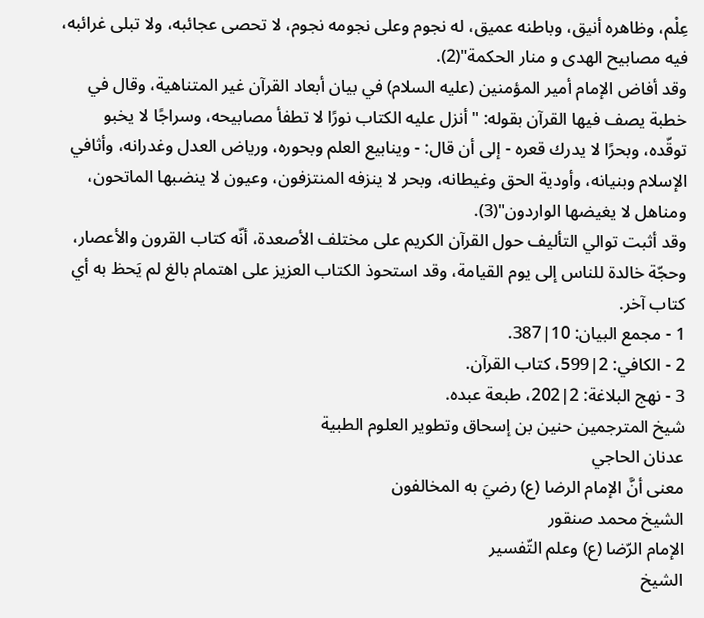عِلْم، وظاهره أنيق، وباطنه عميق، له نجوم وعلى نجومه نجوم، لا تحصى عجائبه، ولا تبلى غرائبه، فيه مصابيح الهدى و منار الحكمة"(2).
وقد أفاض الإمام أمير المؤمنين (عليه السلام) في بيان أبعاد القرآن غير المتناهية، وقال في خطبة يصف فيها القرآن بقوله: "أنزل عليه الكتاب نورًا لا تطفأ مصابيحه، وسراجًا لا يخبو توقّده، وبحرًا لا يدرك قعره - إلى أن قال: - وينابيع العلم وبحوره، ورياض العدل وغدرانه، وأثافي الإسلام وبنيانه، وأودية الحق وغيطانه، وبحر لا ينزفه المنتزفون، وعيون لا ينضبها الماتحون، ومناهل لا يغيضها الواردون"(3).
وقد أثبت توالي التأليف حول القرآن الكريم على مختلف الأصعدة، أنّه كتاب القرون والأعصار، وحجّة خالدة للناس إلى يوم القيامة، وقد استحوذ الكتاب العزيز على اهتمام بالغ لم يَحظ به أي كتاب آخر.
1 - مجمع البيان: 10|387.
2 - الكافي: 2|599، كتاب القرآن.
3 - نهج البلاغة: 2|202، طبعة عبده.
شيخ المترجمين حنين بن إسحاق وتطوير العلوم الطبية
عدنان الحاجي
معنى أنَّ الإمام الرضا (ع) رضيَ به المخالفون
الشيخ محمد صنقور
الإمام الرّضا (ع) وعلم التّفسير
الشيخ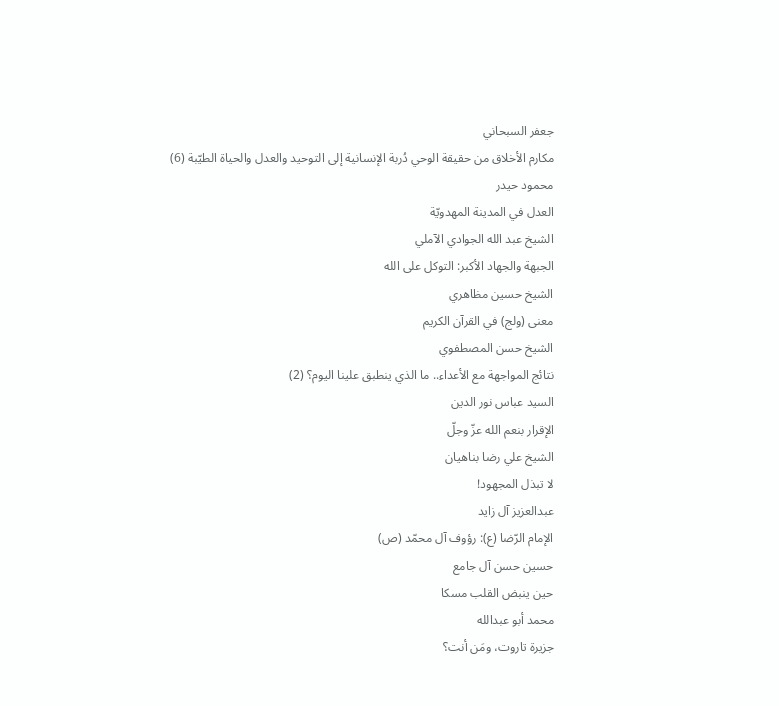جعفر السبحاني
مكارم الأخلاق من حقيقة الوحي دُربة الإنسانية إلى التوحيد والعدل والحياة الطيّبة (6)
محمود حيدر
العدل في المدينة المهدويّة
الشيخ عبد الله الجوادي الآملي
الجبهة والجهاد الأكبر: التوكل على الله
الشيخ حسين مظاهري
معنى (ولج) في القرآن الكريم
الشيخ حسن المصطفوي
نتائج المواجهة مع الأعداء.. ما الذي ينطبق علينا اليوم؟ (2)
السيد عباس نور الدين
الإقرار بنعم الله عزّ وجلّ
الشيخ علي رضا بناهيان
لا تبذل المجهود!
عبدالعزيز آل زايد
الإمام الرّضا (ع): رؤوف آل محمّد (ص)
حسين حسن آل جامع
حين ينبض القلب مسكا
محمد أبو عبدالله
جزيرة تاروت، ومَن أنت؟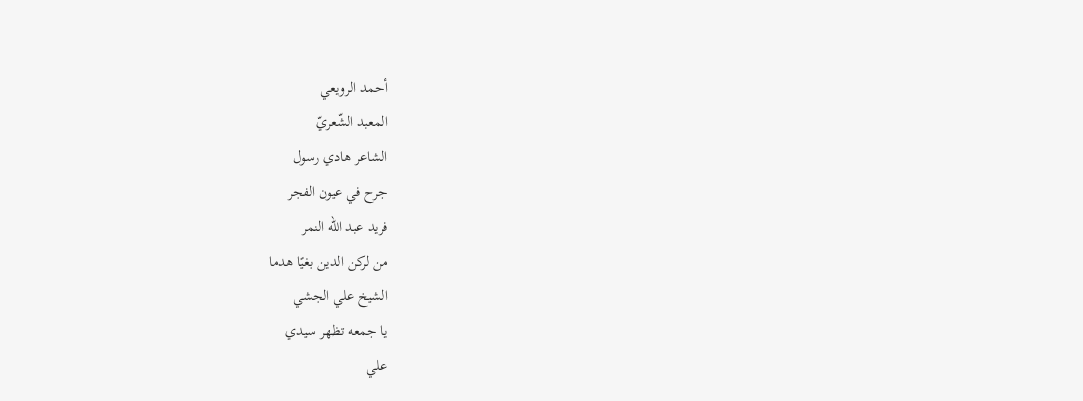أحمد الرويعي
المعبد الشّعريّ
الشاعر هادي رسول
جرح في عيون الفجر
فريد عبد الله النمر
من لركن الدين بغيًا هدما
الشيخ علي الجشي
يا جمعه تظهر سيدي
علي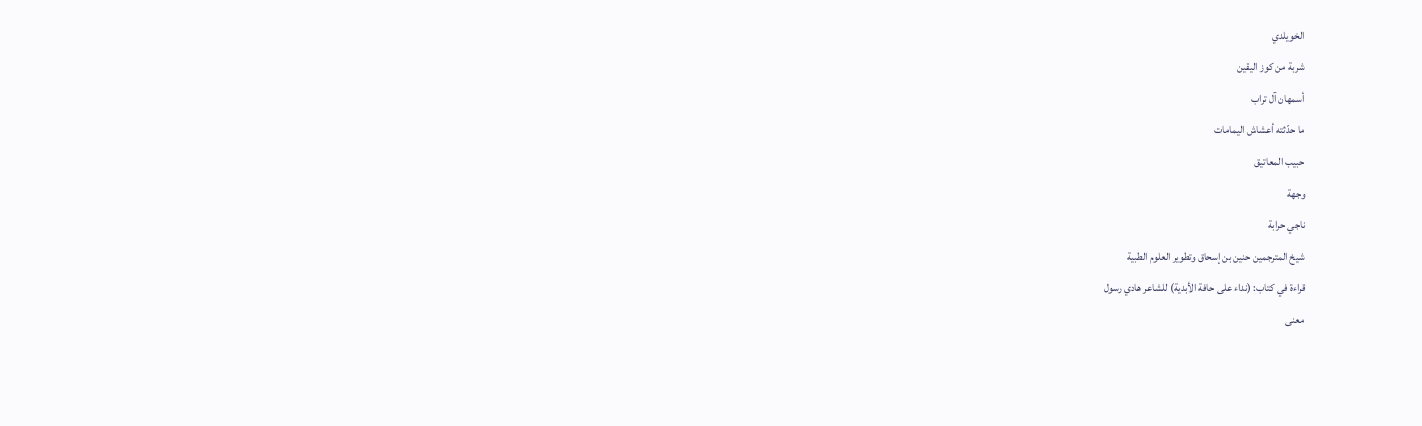الخويلدي
شربة من كوز اليقين
أسمهان آل تراب
ما حدّثته أعشاش اليمامات
حبيب المعاتيق
وجهة
ناجي حرابة
شيخ المترجمين حنين بن إسحاق وتطوير العلوم الطبية
قراءة في كتاب: (نداء على حافة الأبدية) للشاعر هادي رسول
معنى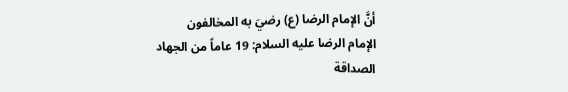أنَّ الإمام الرضا (ع) رضيَ به المخالفون
الإمام الرضا عليه السلام: 19 عاماً من الجهاد
الصداقة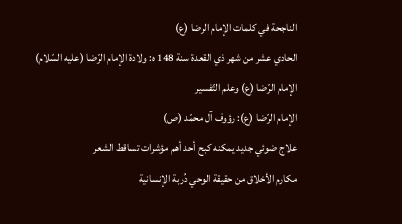الناجحة في كلمات الإمام الرضا (ع)
الحادي عشر من شهر ذي القعدة سنة 148 ه: ولادة الإمام الرّضا (عليه السّلام)
الإمام الرّضا (ع) وعلم التّفسير
الإمام الرّضا (ع): رؤوف آل محمّد (ص)
علاج ضوئي جديد يمكنه كبح أحد أهم مؤشرات تساقط الشعر
مكارم الأخلاق من حقيقة الوحي دُربة الإنسانية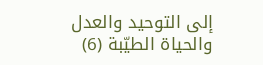إلى التوحيد والعدل والحياة الطيّبة (6)